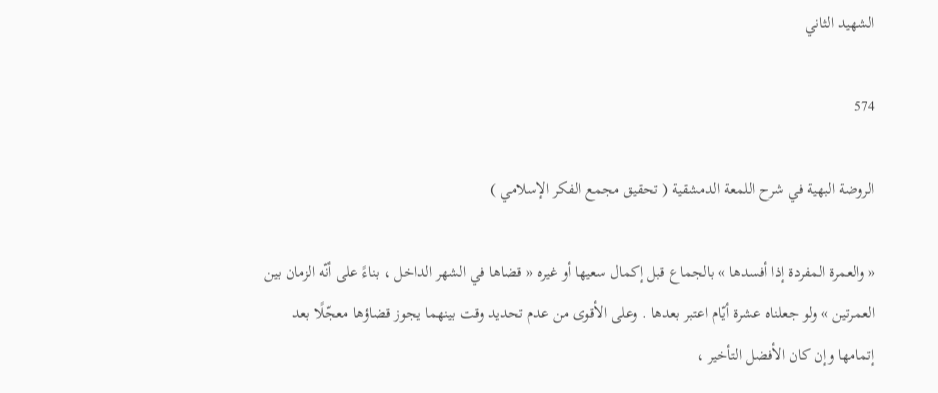الشهيد الثاني

574

الروضة البهية في شرح اللمعة الدمشقية ( تحقيق مجمع الفكر الإسلامي )

« والعمرة المفردة إذا أفسدها » بالجماع قبل إكمال سعيها أو غيره « قضاها في الشهر الداخل ، بناءً على أنّه الزمان بين العمرتين » ولو جعلناه عشرة أيّام اعتبر بعدها . وعلى الأقوى من عدم تحديد وقت بينهما يجوز قضاؤها معجّلًا بعد إتمامها وإن كان الأفضل التأخير ،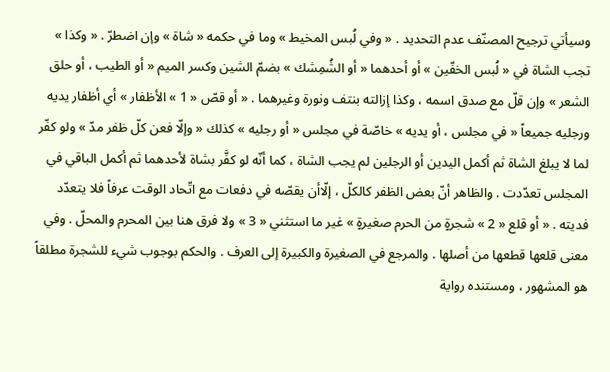وسيأتي ترجيح المصنّف عدم التحديد . « وفي لُبس المخيط » وما في حكمه « شاة » وإن اضطرّ . « وكذا » تجب الشاة في « لُبس الخفّين » أو أحدهما « أو الشُمِشك » بضمّ الشين وكسر الميم « أو الطيب ، أو حلق الشعر » وإن قلّ مع صدق اسمه ، وكذا إزالته بنتف ونورة وغيرهما . « أو قصّ « 1 » الأظفار » أي أظفار يديه ورجليه جميعاً « في مجلس ، أو يديه » خاصّة في مجلس « أو رجليه » كذلك « وإلّا فعن كلّ ظفر مدّ » ولو كفّر لما لا يبلغ الشاة ثم أكمل اليدين أو الرجلين لم يجب الشاة ، كما أنّه لو كفَّر بشاة لأحدهما ثم أكمل الباقي في المجلس تعدّدت . والظاهر أنّ بعض الظفر كالكلّ ، إلّاأن يقصّه في دفعات مع اتّحاد الوقت عرفاً فلا يتعدّد فديته . « أو قلع « 2 » شجرةٍ من الحرم صغيرةٍ » غير ما استثني « 3 » ولا فرق هنا بين المحرم والمحلّ . وفي معنى قلعها قطعها من أصلها . والمرجع في الصغيرة والكبيرة إلى العرف . والحكم بوجوب شيء للشجرة مطلقاً هو المشهور ، ومستنده رواية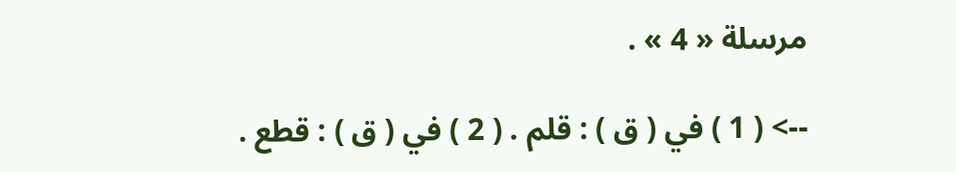مرسلة « 4 » .

--> ( 1 ) في ( ق ) : قلم . ( 2 ) في ( ق ) : قطع .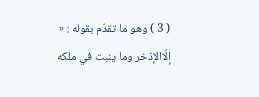( 3 ) وهو ما تقدّم بقوله : « إلّاالإذخر وما ينبت في ملكه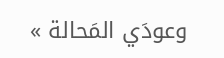وعودَي المَحالة »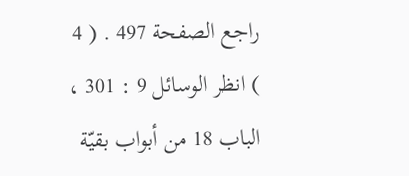راجع الصفحة 497 . ( 4 ) انظر الوسائل 9 : 301 ، الباب 18 من أبواب بقيّة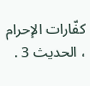كفّارات الإحرام ، الحديث 3 .